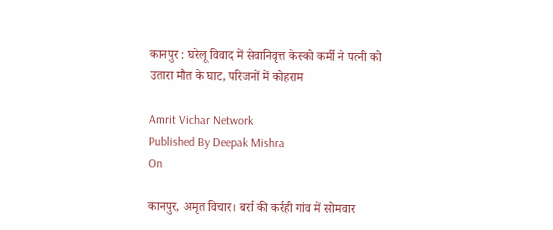कानपुर : घरेलू विवाद में सेवानिवृत्त केस्को कर्मी ने पत्नी को उतारा मौत के घाट, परिजनों में कोहराम

Amrit Vichar Network
Published By Deepak Mishra
On

कानपुर, अमृत विचार। बर्रा की कर्रही गांव में सोमवार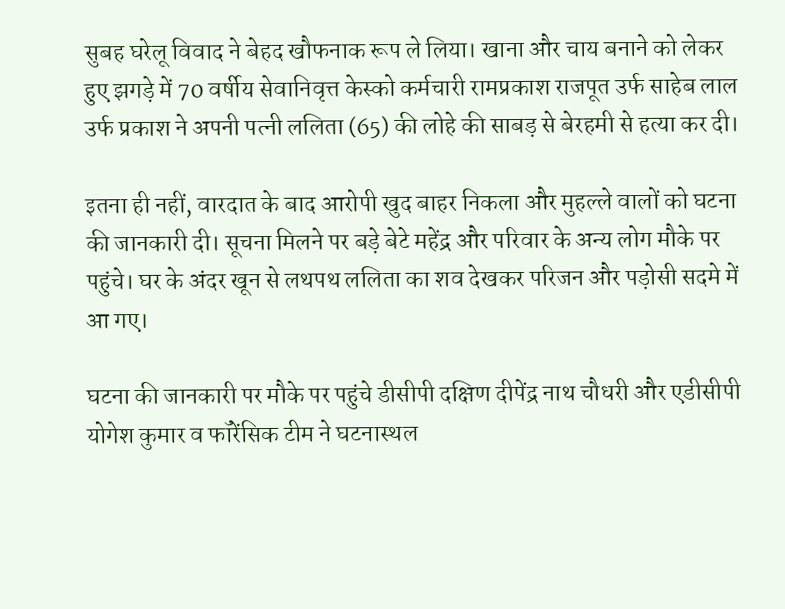सुबह घरेलू विवाद ने बेहद खौफनाक रूप ले लिया। खाना और चाय बनाने को लेकर हुए झगड़े में 70 वर्षीय सेवानिवृत्त केस्को कर्मचारी रामप्रकाश राजपूत उर्फ साहेब लाल उर्फ प्रकाश ने अपनी पत्नी ललिता (65) की लोहे की साबड़ से बेरहमी से हत्या कर दी।

इतना ही नहीं, वारदात के बाद आरोपी खुद बाहर निकला और मुहल्ले वालों को घटना की जानकारी दी। सूचना मिलने पर बड़े बेटे महेंद्र और परिवार के अन्य लोग मौके पर पहुंचे। घर के अंदर खून से लथपथ ललिता का शव देखकर परिजन और पड़ोसी सदमे में आ गए।

घटना की जानकारी पर मौके पर पहुंचे डीसीपी दक्षिण दीपेंद्र नाथ चौधरी और एडीसीपी योगेश कुमार व फॉरेंसिक टीम ने घटनास्थल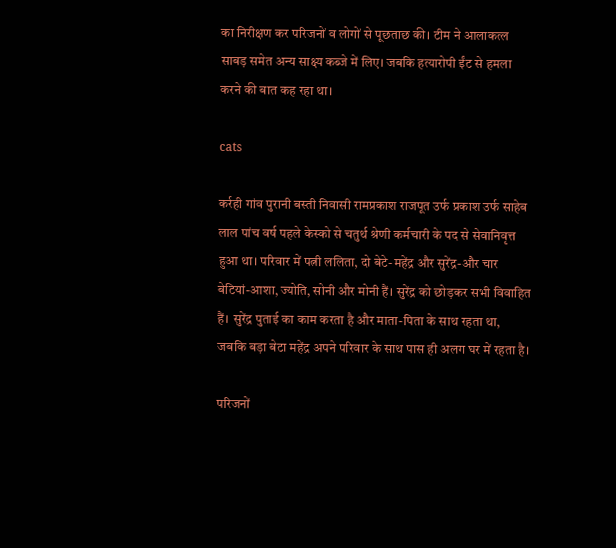का निरीक्षण कर परिजनों व लोगों से पूछताछ की। टीम ने आलाकत्ल साबड़ समेत अन्य साक्ष्य कब्जे में लिए। जबकि हत्यारोपी ईंट से हमला करने की बात कह रहा था।

cats

कर्रही गांव पुरानी बस्ती निवासी रामप्रकाश राजपूत उर्फ प्रकाश उर्फ साहेब लाल पांच वर्ष पहले केस्को से चतुर्थ श्रेणी कर्मचारी के पद से सेवानिवृत्त हुआ था। परिवार में पत्नी ललिता, दो बेटे-महेंद्र और सुरेंद्र-और चार बेटियां-आशा, ज्योति, सोनी और मोनी हैं। सुरेंद्र को छोड़कर सभी विवाहित हैं। सुरेंद्र पुताई का काम करता है और माता-पिता के साथ रहता था, जबकि बड़ा बेटा महेंद्र अपने परिवार के साथ पास ही अलग घर में रहता है।

परिजनों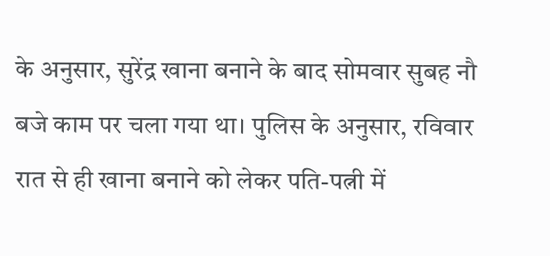के अनुसार, सुरेंद्र खाना बनाने के बाद सोमवार सुबह नौ बजे काम पर चला गया था। पुलिस के अनुसार, रविवार रात से ही खाना बनाने को लेकर पति-पत्नी में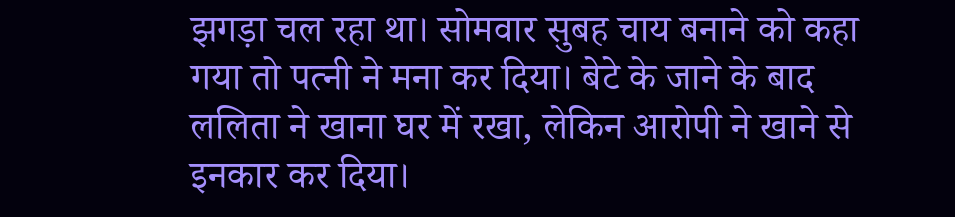झगड़ा चल रहा था। सोमवार सुबह चाय बनाने को कहा गया तो पत्नी ने मना कर दिया। बेटे के जाने के बाद ललिता ने खाना घर में रखा, लेकिन आरोपी ने खाने से इनकार कर दिया।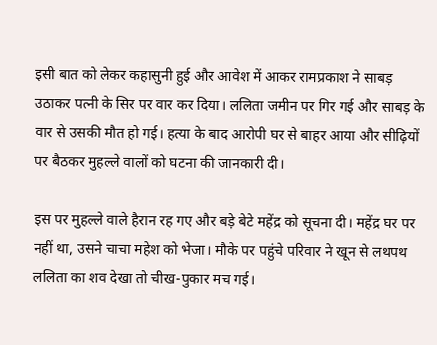इसी बात को लेकर कहासुनी हुई और आवेश में आकर रामप्रकाश ने साबड़ उठाकर पत्नी के सिर पर वार कर दिया। ललिता जमीन पर गिर गई और साबड़ के वार से उसकी मौत हो गई। हत्या के बाद आरोपी घर से बाहर आया और सीढ़ियों पर बैठकर मुहल्ले वालों को घटना की जानकारी दी।

इस पर मुहल्ले वाले हैरान रह गए और बड़े बेटे महेंद्र को सूचना दी। महेंद्र घर पर नहीं था, उसने चाचा महेश को भेजा। मौके पर पहुंचे परिवार ने खून से लथपथ ललिता का शव देखा तो चीख-पुकार मच गई।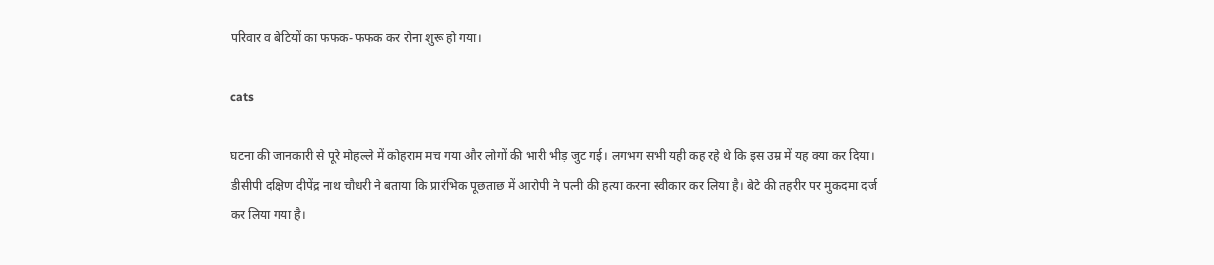परिवार व बेटियों का फफक-फफक कर रोना शुरू हो गया।

cats

घटना की जानकारी से पूरे मोहल्ले में कोहराम मच गया और लोगों की भारी भीड़ जुट गई। लगभग सभी यही कह रहे थे कि इस उम्र में यह क्या कर दिया। डीसीपी दक्षिण दीपेंद्र नाथ चौधरी ने बताया कि प्रारंभिक पूछताछ में आरोपी ने पत्नी की हत्या करना स्वीकार कर लिया है। बेटे की तहरीर पर मुकदमा दर्ज कर लिया गया है।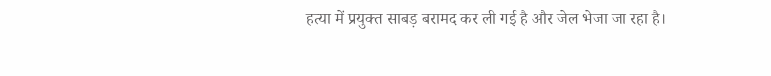हत्या में प्रयुक्त साबड़ बरामद कर ली गई है और जेल भेजा जा रहा है।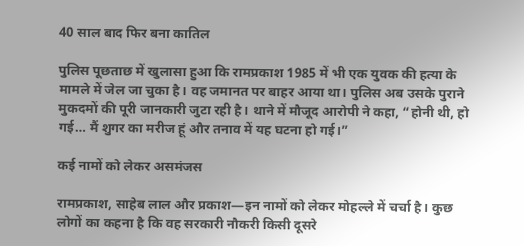40 साल बाद फिर बना कातिल

पुलिस पूछताछ में खुलासा हुआ कि रामप्रकाश 1985 में भी एक युवक की हत्या के मामले में जेल जा चुका है। वह जमानत पर बाहर आया था। पुलिस अब उसके पुराने मुकदमों की पूरी जानकारी जुटा रही है। थाने में मौजूद आरोपी ने कहा, “होनी थी, हो गई… मैं शुगर का मरीज हूं और तनाव में यह घटना हो गई।”

कई नामों को लेकर असमंजस

रामप्रकाश, साहेब लाल और प्रकाश—इन नामों को लेकर मोहल्ले में चर्चा है। कुछ लोगों का कहना है कि वह सरकारी नौकरी किसी दूसरे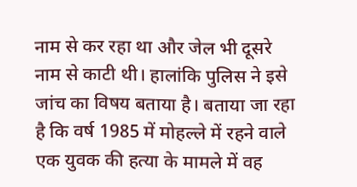नाम से कर रहा था और जेल भी दूसरे नाम से काटी थी। हालांकि पुलिस ने इसे जांच का विषय बताया है। बताया जा रहा है कि वर्ष 1985 में मोहल्ले में रहने वाले एक युवक की हत्या के मामले में वह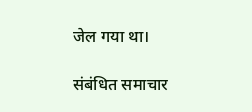जेल गया था।

संबंधित समाचार